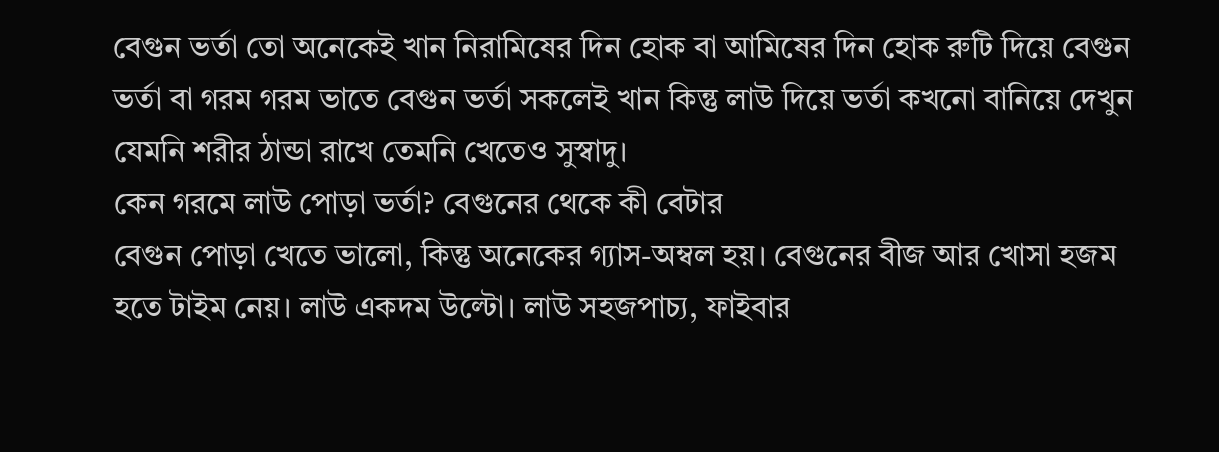বেগুন ভর্তা তো অনেকেই খান নিরামিষের দিন হোক বা আমিষের দিন হোক রুটি দিয়ে বেগুন ভর্তা বা গরম গরম ভাতে বেগুন ভর্তা সকলেই খান কিন্তু লাউ দিয়ে ভর্তা কখনো বানিয়ে দেখুন যেমনি শরীর ঠান্ডা রাখে তেমনি খেতেও সুস্বাদু।
কেন গরমে লাউ পোড়া ভর্তা? বেগুনের থেকে কী বেটার
বেগুন পোড়া খেতে ভালো, কিন্তু অনেকের গ্যাস-অম্বল হয়। বেগুনের বীজ আর খোসা হজম হতে টাইম নেয়। লাউ একদম উল্টো। লাউ সহজপাচ্য, ফাইবার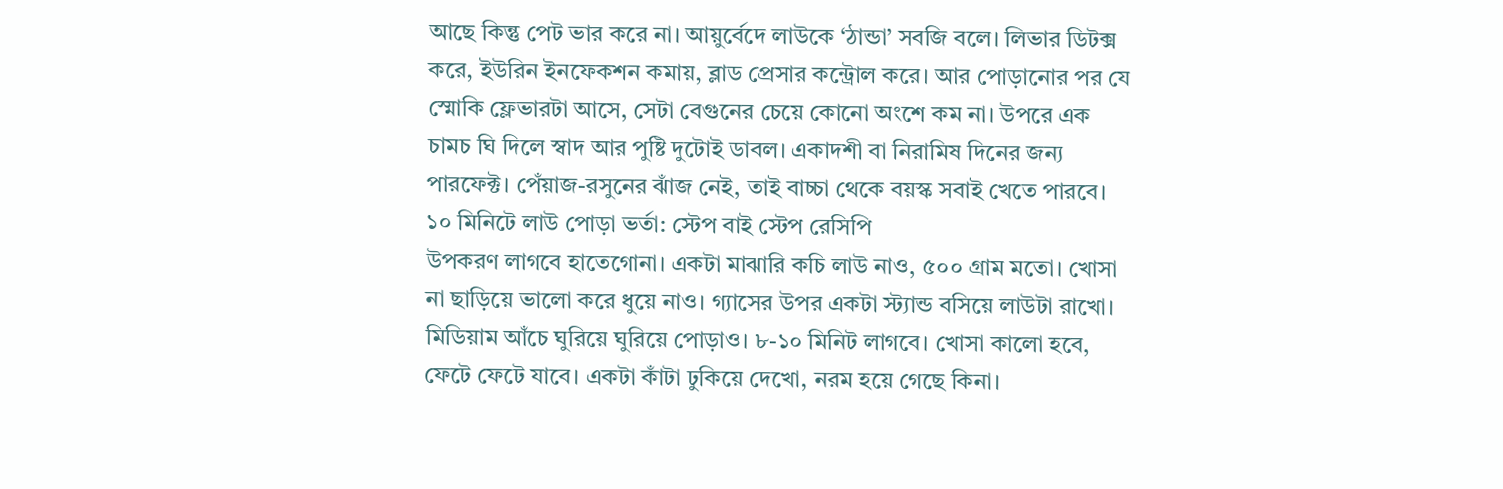আছে কিন্তু পেট ভার করে না। আয়ুর্বেদে লাউকে ‘ঠান্ডা’ সবজি বলে। লিভার ডিটক্স করে, ইউরিন ইনফেকশন কমায়, ব্লাড প্রেসার কন্ট্রোল করে। আর পোড়ানোর পর যে স্মোকি ফ্লেভারটা আসে, সেটা বেগুনের চেয়ে কোনো অংশে কম না। উপরে এক চামচ ঘি দিলে স্বাদ আর পুষ্টি দুটোই ডাবল। একাদশী বা নিরামিষ দিনের জন্য পারফেক্ট। পেঁয়াজ-রসুনের ঝাঁজ নেই, তাই বাচ্চা থেকে বয়স্ক সবাই খেতে পারবে।
১০ মিনিটে লাউ পোড়া ভর্তা: স্টেপ বাই স্টেপ রেসিপি
উপকরণ লাগবে হাতেগোনা। একটা মাঝারি কচি লাউ নাও, ৫০০ গ্রাম মতো। খোসা না ছাড়িয়ে ভালো করে ধুয়ে নাও। গ্যাসের উপর একটা স্ট্যান্ড বসিয়ে লাউটা রাখো। মিডিয়াম আঁচে ঘুরিয়ে ঘুরিয়ে পোড়াও। ৮-১০ মিনিট লাগবে। খোসা কালো হবে, ফেটে ফেটে যাবে। একটা কাঁটা ঢুকিয়ে দেখো, নরম হয়ে গেছে কিনা।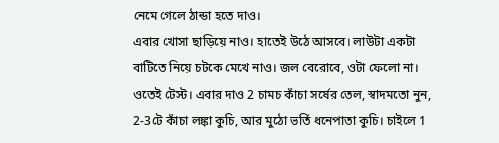নেমে গেলে ঠান্ডা হতে দাও।
এবার খোসা ছাড়িয়ে নাও। হাতেই উঠে আসবে। লাউটা একটা বাটিতে নিয়ে চটকে মেখে নাও। জল বেরোবে, ওটা ফেলো না। ওতেই টেস্ট। এবার দাও 2 চামচ কাঁচা সর্ষের তেল, স্বাদমতো নুন, 2-3টে কাঁচা লঙ্কা কুচি, আর মুঠো ভর্তি ধনেপাতা কুচি। চাইলে 1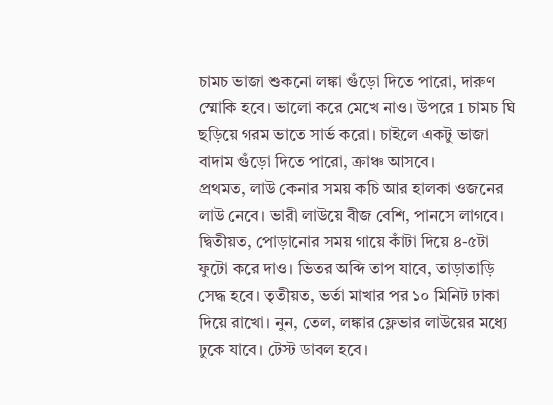চামচ ভাজা শুকনো লঙ্কা গুঁড়ো দিতে পারো, দারুণ স্মোকি হবে। ভালো করে মেখে নাও। উপরে 1 চামচ ঘি ছড়িয়ে গরম ভাতে সার্ভ করো। চাইলে একটু ভাজা বাদাম গুঁড়ো দিতে পারো, ক্রাঞ্চ আসবে।
প্রথমত, লাউ কেনার সময় কচি আর হালকা ওজনের লাউ নেবে। ভারী লাউয়ে বীজ বেশি, পানসে লাগবে। দ্বিতীয়ত, পোড়ানোর সময় গায়ে কাঁটা দিয়ে ৪-৫টা ফুটো করে দাও। ভিতর অব্দি তাপ যাবে, তাড়াতাড়ি সেদ্ধ হবে। তৃতীয়ত, ভর্তা মাখার পর ১০ মিনিট ঢাকা দিয়ে রাখো। নুন, তেল, লঙ্কার ফ্লেভার লাউয়ের মধ্যে ঢুকে যাবে। টেস্ট ডাবল হবে।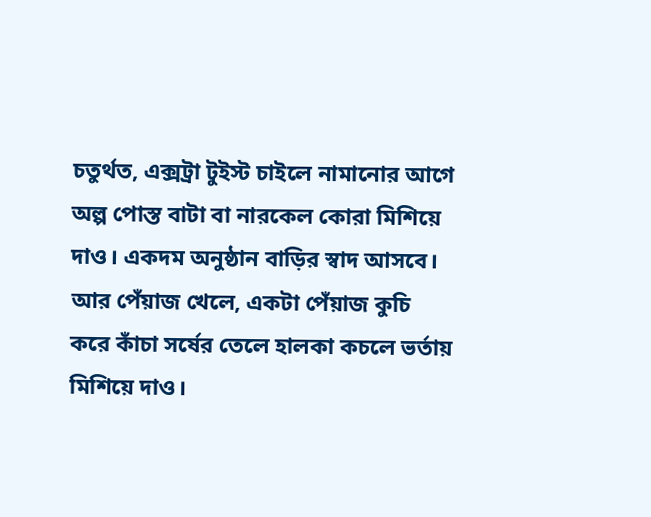চতুর্থত, এক্সট্রা টুইস্ট চাইলে নামানোর আগে অল্প পোস্ত বাটা বা নারকেল কোরা মিশিয়ে দাও। একদম অনুষ্ঠান বাড়ির স্বাদ আসবে। আর পেঁয়াজ খেলে, একটা পেঁয়াজ কুচি করে কাঁচা সর্ষের তেলে হালকা কচলে ভর্তায় মিশিয়ে দাও।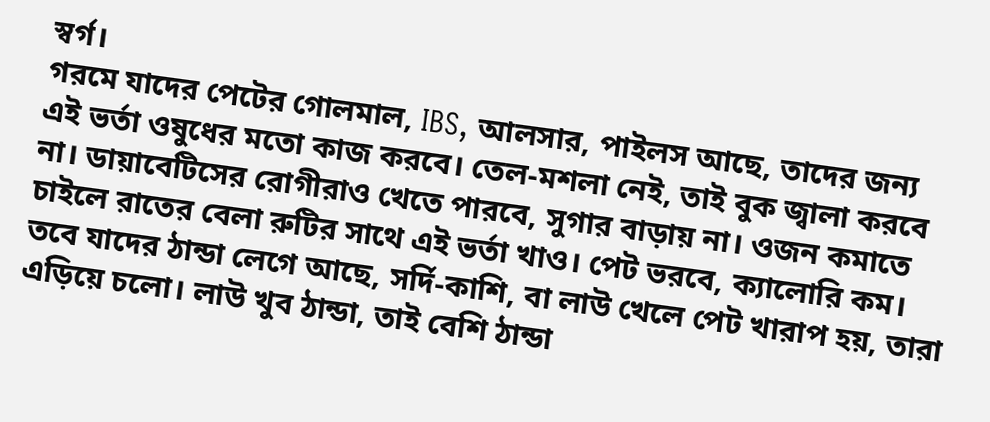স্বর্গ।
গরমে যাদের পেটের গোলমাল, IBS, আলসার, পাইলস আছে, তাদের জন্য এই ভর্তা ওষুধের মতো কাজ করবে। তেল-মশলা নেই, তাই বুক জ্বালা করবে না। ডায়াবেটিসের রোগীরাও খেতে পারবে, সুগার বাড়ায় না। ওজন কমাতে চাইলে রাতের বেলা রুটির সাথে এই ভর্তা খাও। পেট ভরবে, ক্যালোরি কম।
তবে যাদের ঠান্ডা লেগে আছে, সর্দি-কাশি, বা লাউ খেলে পেট খারাপ হয়, তারা এড়িয়ে চলো। লাউ খুব ঠান্ডা, তাই বেশি ঠান্ডা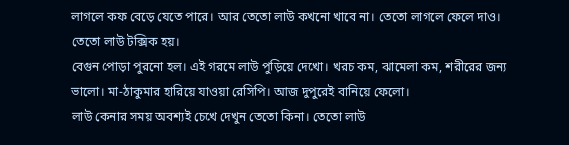লাগলে কফ বেড়ে যেতে পারে। আর তেতো লাউ কখনো খাবে না। তেতো লাগলে ফেলে দাও। তেতো লাউ টক্সিক হয়।
বেগুন পোড়া পুরনো হল। এই গরমে লাউ পুড়িয়ে দেখো। খরচ কম, ঝামেলা কম, শরীরের জন্য ভালো। মা-ঠাকুমার হারিয়ে যাওয়া রেসিপি। আজ দুপুরেই বানিয়ে ফেলো।
লাউ কেনার সময় অবশ্যই চেখে দেখুন তেতো কিনা। তেতো লাউ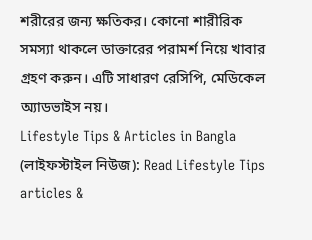শরীরের জন্য ক্ষতিকর। কোনো শারীরিক সমস্যা থাকলে ডাক্তারের পরামর্শ নিয়ে খাবার গ্রহণ করুন। এটি সাধারণ রেসিপি, মেডিকেল অ্যাডভাইস নয়।
Lifestyle Tips & Articles in Bangla (লাইফস্টাইল নিউজ): Read Lifestyle Tips articles &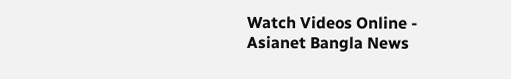Watch Videos Online - Asianet Bangla News